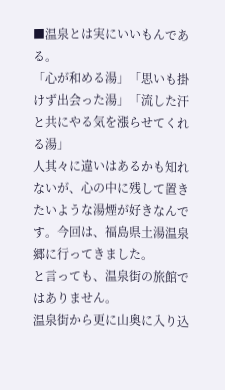■温泉とは実にいいもんである。
「心が和める湯」「思いも掛けず出会った湯」「流した汗と共にやる気を漲らせてくれる湯」
人其々に違いはあるかも知れないが、心の中に残して置きたいような湯煙が好きなんです。今回は、福島県土湯温泉郷に行ってきました。
と言っても、温泉街の旅館ではありません。
温泉街から更に山奥に入り込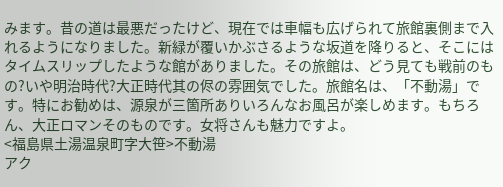みます。昔の道は最悪だったけど、現在では車幅も広げられて旅館裏側まで入れるようになりました。新緑が覆いかぶさるような坂道を降りると、そこにはタイムスリップしたような館がありました。その旅館は、どう見ても戦前のもの?いや明治時代?大正時代其の侭の雰囲気でした。旅館名は、「不動湯」です。特にお勧めは、源泉が三箇所ありいろんなお風呂が楽しめます。もちろん、大正ロマンそのものです。女将さんも魅力ですよ。
<福島県土湯温泉町字大笹>不動湯
アク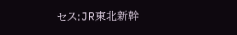セス:JR東北新幹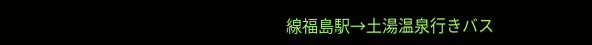線福島駅→土湯温泉行きバス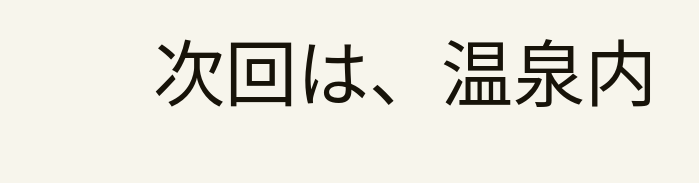次回は、温泉内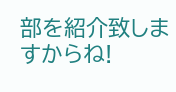部を紹介致しますからね!